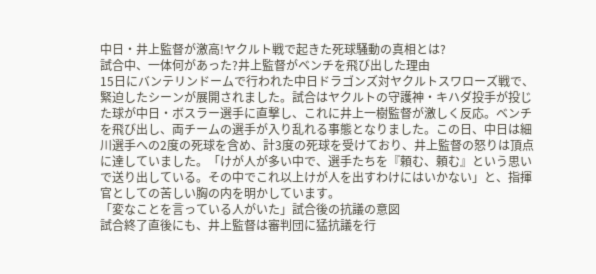中日・井上監督が激高!ヤクルト戦で起きた死球騒動の真相とは?
試合中、一体何があった?井上監督がベンチを飛び出した理由
15日にバンテリンドームで行われた中日ドラゴンズ対ヤクルトスワローズ戦で、緊迫したシーンが展開されました。試合はヤクルトの守護神・キハダ投手が投じた球が中日・ボスラー選手に直撃し、これに井上一樹監督が激しく反応。ベンチを飛び出し、両チームの選手が入り乱れる事態となりました。この日、中日は細川選手への2度の死球を含め、計3度の死球を受けており、井上監督の怒りは頂点に達していました。「けが人が多い中で、選手たちを『頼む、頼む』という思いで送り出している。その中でこれ以上けが人を出すわけにはいかない」と、指揮官としての苦しい胸の内を明かしています。
「変なことを言っている人がいた」試合後の抗議の意図
試合終了直後にも、井上監督は審判団に猛抗議を行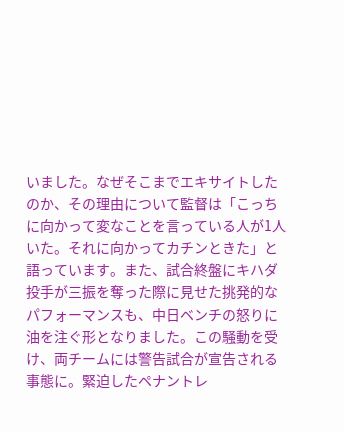いました。なぜそこまでエキサイトしたのか、その理由について監督は「こっちに向かって変なことを言っている人が1人いた。それに向かってカチンときた」と語っています。また、試合終盤にキハダ投手が三振を奪った際に見せた挑発的なパフォーマンスも、中日ベンチの怒りに油を注ぐ形となりました。この騒動を受け、両チームには警告試合が宣告される事態に。緊迫したペナントレ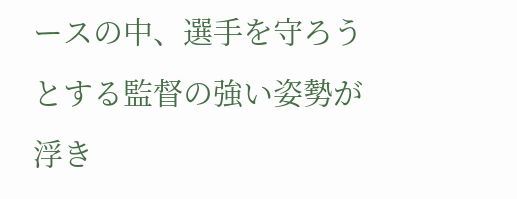ースの中、選手を守ろうとする監督の強い姿勢が浮き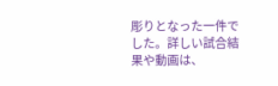彫りとなった一件でした。詳しい試合結果や動画は、